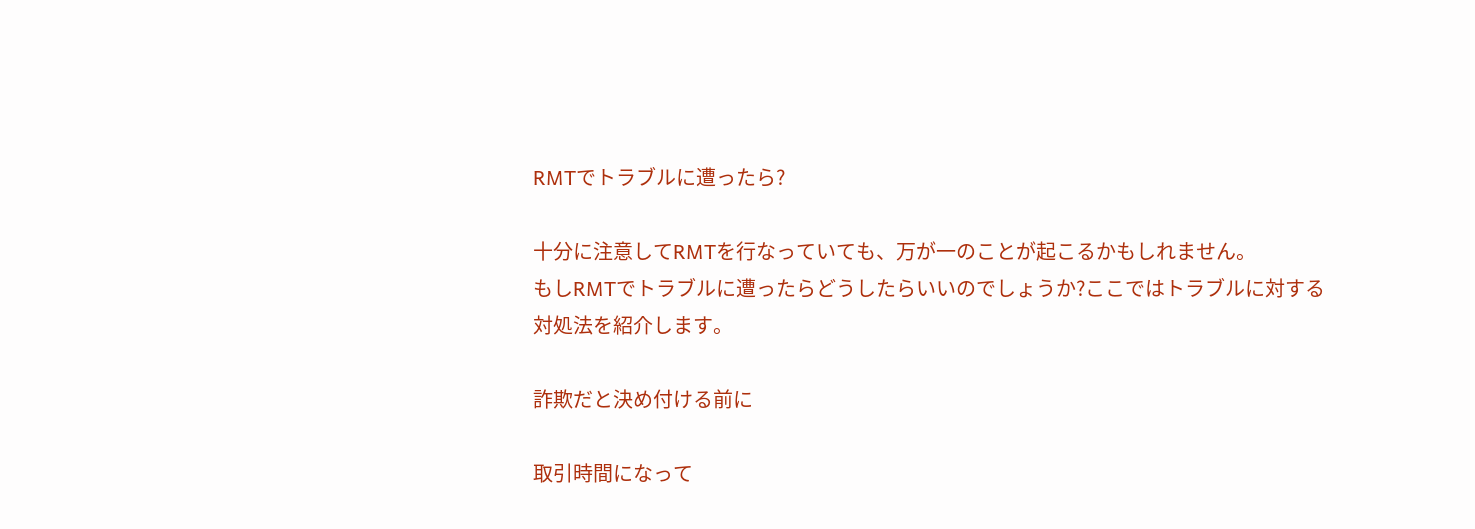RMTでトラブルに遭ったら?

十分に注意してRMTを行なっていても、万が一のことが起こるかもしれません。
もしRMTでトラブルに遭ったらどうしたらいいのでしょうか?ここではトラブルに対する対処法を紹介します。

詐欺だと決め付ける前に

取引時間になって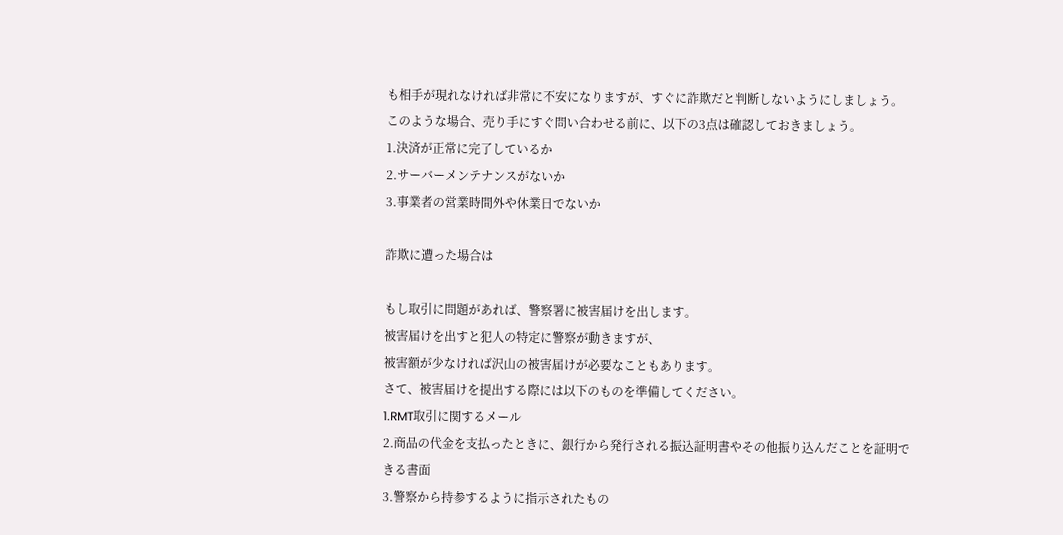も相手が現れなければ非常に不安になりますが、すぐに詐欺だと判断しないようにしましょう。
このような場合、売り手にすぐ問い合わせる前に、以下の3点は確認しておきましょう。
1.決済が正常に完了しているか
2.サーバーメンテナンスがないか
3.事業者の営業時間外や休業日でないか

詐欺に遭った場合は

もし取引に問題があれば、警察署に被害届けを出します。
被害届けを出すと犯人の特定に警察が動きますが、
被害額が少なければ沢山の被害届けが必要なこともあります。
さて、被害届けを提出する際には以下のものを準備してください。
1.RMT取引に関するメール
2.商品の代金を支払ったときに、銀行から発行される振込証明書やその他振り込んだことを証明できる書面
3.警察から持参するように指示されたもの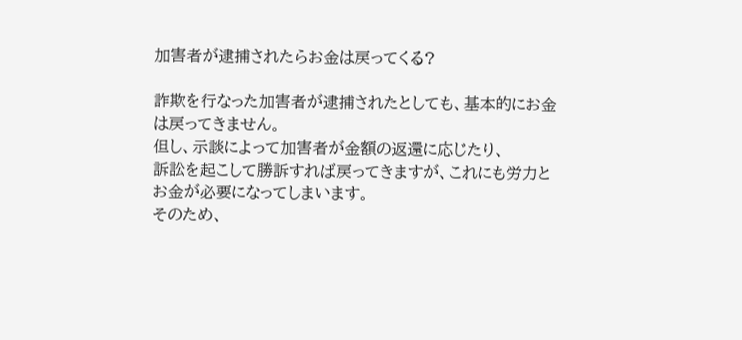加害者が逮捕されたらお金は戻ってくる?

詐欺を行なった加害者が逮捕されたとしても、基本的にお金は戻ってきません。
但し、示談によって加害者が金額の返還に応じたり、
訴訟を起こして勝訴すれば戻ってきますが、これにも労力とお金が必要になってしまいます。
そのため、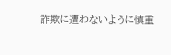詐欺に遭わないように慎重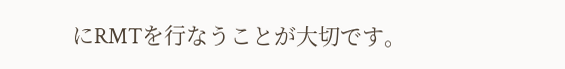にRMTを行なうことが大切です。